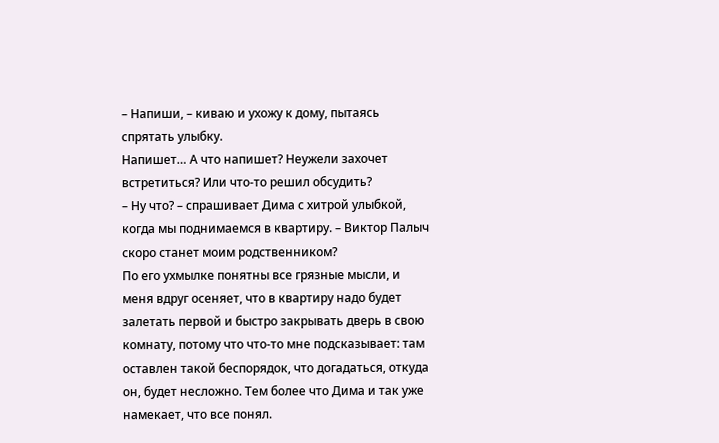– Напиши, – киваю и ухожу к дому, пытаясь спрятать улыбку.
Напишет… А что напишет? Неужели захочет встретиться? Или что-то решил обсудить?
– Ну что? – спрашивает Дима с хитрой улыбкой, когда мы поднимаемся в квартиру. – Виктор Палыч скоро станет моим родственником?
По его ухмылке понятны все грязные мысли, и меня вдруг осеняет, что в квартиру надо будет залетать первой и быстро закрывать дверь в свою комнату, потому что что-то мне подсказывает: там оставлен такой беспорядок, что догадаться, откуда он, будет несложно. Тем более что Дима и так уже намекает, что все понял.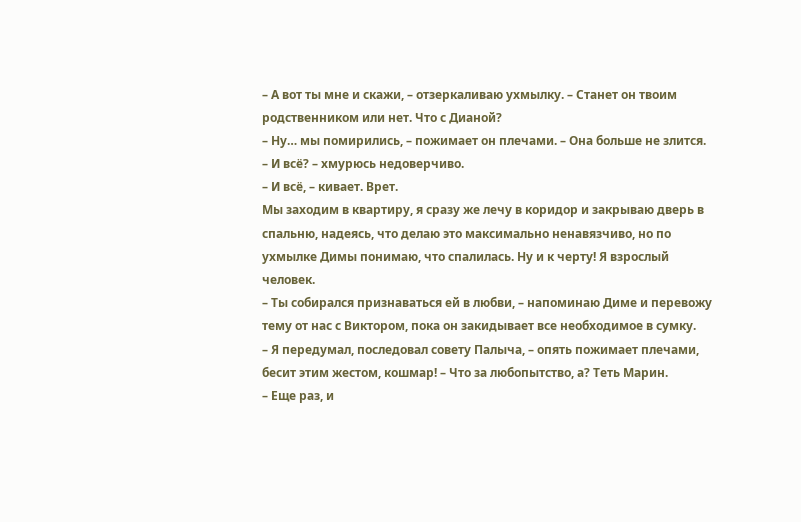– А вот ты мне и скажи, – отзеркаливаю ухмылку. – Станет он твоим родственником или нет. Что с Дианой?
– Ну… мы помирились, – пожимает он плечами. – Она больше не злится.
– И всё? – хмурюсь недоверчиво.
– И всё, – кивает. Врет.
Мы заходим в квартиру, я сразу же лечу в коридор и закрываю дверь в спальню, надеясь, что делаю это максимально ненавязчиво, но по ухмылке Димы понимаю, что спалилась. Ну и к черту! Я взрослый человек.
– Ты собирался признаваться ей в любви, – напоминаю Диме и перевожу тему от нас с Виктором, пока он закидывает все необходимое в сумку.
– Я передумал, последовал совету Палыча, – опять пожимает плечами, бесит этим жестом, кошмар! – Что за любопытство, а? Теть Марин.
– Еще раз, и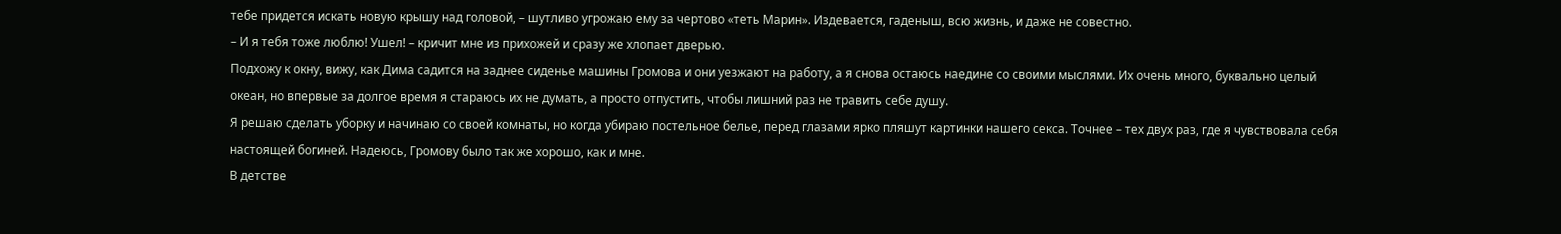тебе придется искать новую крышу над головой, – шутливо угрожаю ему за чертово «теть Марин». Издевается, гаденыш, всю жизнь, и даже не совестно.
– И я тебя тоже люблю! Ушел! – кричит мне из прихожей и сразу же хлопает дверью.
Подхожу к окну, вижу, как Дима садится на заднее сиденье машины Громова и они уезжают на работу, а я снова остаюсь наедине со своими мыслями. Их очень много, буквально целый океан, но впервые за долгое время я стараюсь их не думать, а просто отпустить, чтобы лишний раз не травить себе душу.
Я решаю сделать уборку и начинаю со своей комнаты, но когда убираю постельное белье, перед глазами ярко пляшут картинки нашего секса. Точнее – тех двух раз, где я чувствовала себя настоящей богиней. Надеюсь, Громову было так же хорошо, как и мне.
В детстве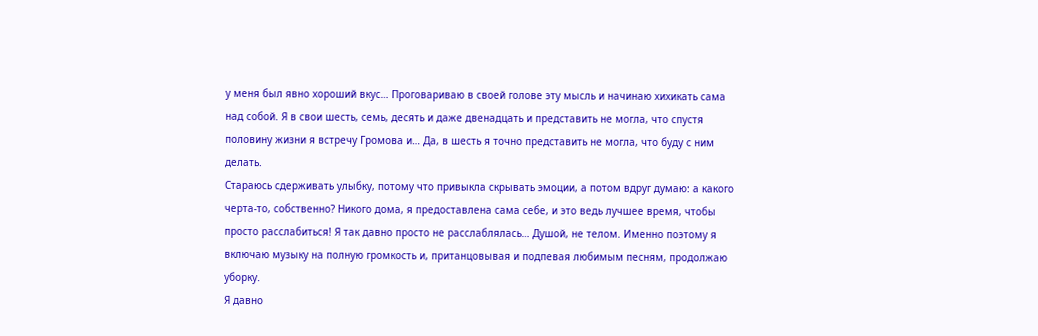у меня был явно хороший вкус… Проговариваю в своей голове эту мысль и начинаю хихикать сама над собой. Я в свои шесть, семь, десять и даже двенадцать и представить не могла, что спустя половину жизни я встречу Громова и… Да, в шесть я точно представить не могла, что буду с ним делать.
Стараюсь сдерживать улыбку, потому что привыкла скрывать эмоции, а потом вдруг думаю: а какого черта-то, собственно? Никого дома, я предоставлена сама себе, и это ведь лучшее время, чтобы просто расслабиться! Я так давно просто не расслаблялась… Душой, не телом. Именно поэтому я включаю музыку на полную громкость и, пританцовывая и подпевая любимым песням, продолжаю уборку.
Я давно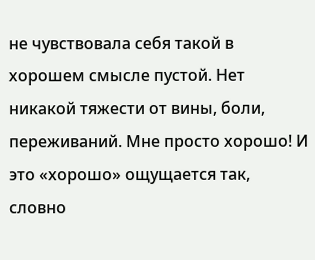не чувствовала себя такой в хорошем смысле пустой. Нет никакой тяжести от вины, боли, переживаний. Мне просто хорошо! И это «хорошо» ощущается так, словно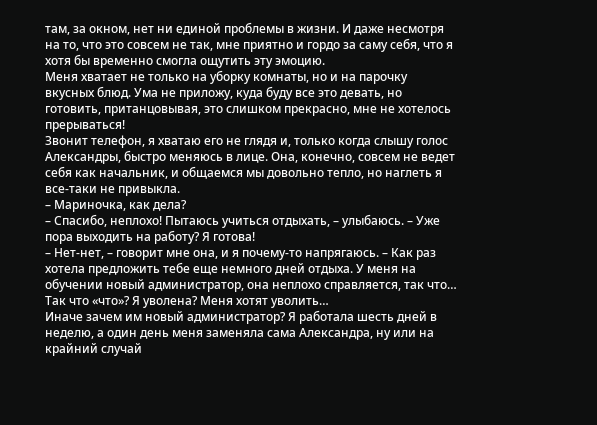там, за окном, нет ни единой проблемы в жизни. И даже несмотря на то, что это совсем не так, мне приятно и гордо за саму себя, что я хотя бы временно смогла ощутить эту эмоцию.
Меня хватает не только на уборку комнаты, но и на парочку вкусных блюд. Ума не приложу, куда буду все это девать, но готовить, пританцовывая, это слишком прекрасно, мне не хотелось прерываться!
Звонит телефон, я хватаю его не глядя и, только когда слышу голос Александры, быстро меняюсь в лице. Она, конечно, совсем не ведет себя как начальник, и общаемся мы довольно тепло, но наглеть я все-таки не привыкла.
– Мариночка, как дела?
– Спасибо, неплохо! Пытаюсь учиться отдыхать, – улыбаюсь. – Уже пора выходить на работу? Я готова!
– Нет-нет, – говорит мне она, и я почему-то напрягаюсь. – Как раз хотела предложить тебе еще немного дней отдыха. У меня на обучении новый администратор, она неплохо справляется, так что…
Так что «что»? Я уволена? Меня хотят уволить…
Иначе зачем им новый администратор? Я работала шесть дней в неделю, а один день меня заменяла сама Александра, ну или на крайний случай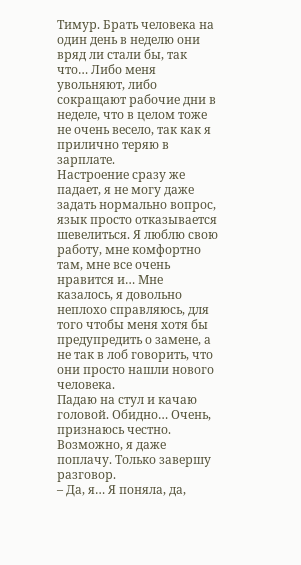Тимур. Брать человека на один день в неделю они вряд ли стали бы, так что… Либо меня увольняют, либо сокращают рабочие дни в неделе, что в целом тоже не очень весело, так как я прилично теряю в зарплате.
Настроение сразу же падает, я не могу даже задать нормально вопрос, язык просто отказывается шевелиться. Я люблю свою работу, мне комфортно там, мне все очень нравится и… Мне казалось, я довольно неплохо справляюсь, для того чтобы меня хотя бы предупредить о замене, а не так в лоб говорить, что они просто нашли нового человека.
Падаю на стул и качаю головой. Обидно… Очень, признаюсь честно. Возможно, я даже поплачу. Только завершу разговор.
– Да, я… Я поняла, да,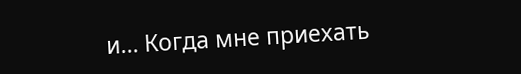и… Когда мне приехать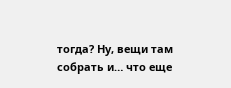тогда? Ну, вещи там собрать и… что еще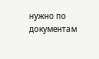нужно по документам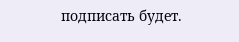подписать будет.